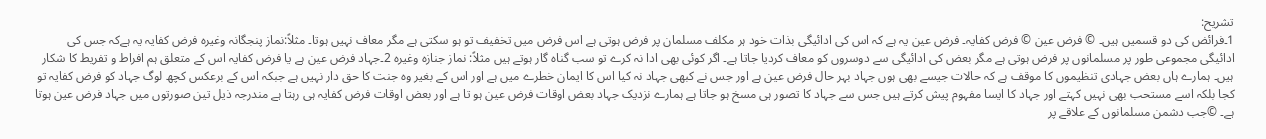تشریح:
1۔فرائض کی دو قسمیں ہیں۔ © فرض عین © فرض کفایہ۔ فرض عین یہ ہے کہ اس کی ادائیگی بذات خود ہر مکلف مسلمان پر فرض ہوتی ہے اس فرض میں تخفیف تو ہو سکتی ہے مگر معاف نہیں ہوتا۔ مثلاً:نماز پنجگانہ وغیرہ فرض کفایہ یہ ہےکہ جس کی ادائیگی مجموعی طور پر مسلمانوں پر فرض ہوتی ہے مگر بعض کی ادائیگی سے دوسروں کو معاف کردیا جاتا ہے۔ اگر کوئی بھی ادا نہ کرے تو سب گناہ گار ہوتے ہیں مثلاً: نماز جنازہ وغیرہ 2۔جہاد فرض عین ہے یا فرض کفایہ اس کے متعلق ہم افراط و تفریط کا شکار ہیں۔ ہمارے ہاں بعض جہادی تنظیموں کا موقف ہے کہ حالات جیسے بھی ہوں جہاد بہر حال فرض عین ہے اور جس نے کبھی جہاد نہ کیا اس کا ایمان خطرے میں ہے اور اس کے بغیر وہ جنت کا حق دار نہیں ہے جبکہ اس کے برعکس کچھ لوگ جہاد کو فرض کفایہ تو کجا بلکہ اسے مستحب بھی نہیں کہتے اور جہاد کا ایسا مفہوم پیش کرتے ہیں جس سے جہاد کا تصور ہی مسخ ہو جاتا ہے ہمارے نزدیک جہاد بعض اوقات فرض عین ہو تا ہے اور بعض اوقات فرض کفایہ ہی رہتا ہے مندرجہ ذیل تین صورتوں میں جہاد فرض عین ہوتا ہے۔ ©جب دشمن مسلمانوں کے علاقے پر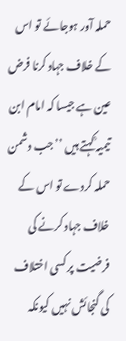حملہ آور ہوجائے تو اس کے خلاف جہاد کرنا فرض عین ہے جیسا کہ امام ابن تیمیہ ؒکہتے ہیں ’’جب دشمن حملہ کردے تو اس کے خلاف جہاد کرنے کی فرضیت پر کسی اختلاف کی گنجائش نہیں کیونکہ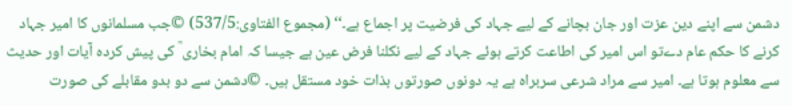دشمن سے اپنے دین عزت اور جان بچانے کے لیے جہاد کی فرضیت پر اجماع ہے۔‘‘ (مجموع الفتاوی:537/5) ©جب مسلمانوں کا امیر جہاد کرنے کا حکم عام دےتو اس امیر کی اطاعت کرتے ہوئے جہاد کے لیے نکلنا فرض عین ہے جیسا کہ امام بخاری ؒ کی پیش کردہ آیات اور حدیث سے معلوم ہوتا ہے۔ امیر سے مراد شرعی سربراہ ہے یہ دونوں صورتوں بذات خود مستقل ہیں۔ ©دشمن سے دو بدو مقابلے کی صورت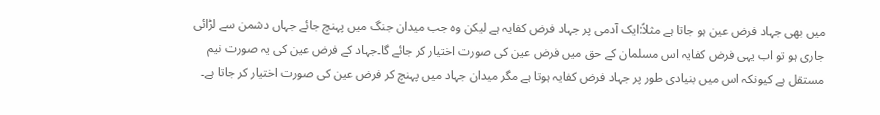میں بھی جہاد فرض عین ہو جاتا ہے مثلاً:ایک آدمی پر جہاد فرض کفایہ ہے لیکن وہ جب میدان جنگ میں پہنچ جائے جہاں دشمن سے لڑائی جاری ہو تو اب یہی فرض کفایہ اس مسلمان کے حق میں فرض عین کی صورت اختیار کر جائے گا۔جہاد کے فرض عین کی یہ صورت نیم مستقل ہے کیونکہ اس میں بنیادی طور پر جہاد فرض کفایہ ہوتا ہے مگر میدان جہاد میں پہنچ کر فرض عین کی صورت اختیار کر جاتا ہے۔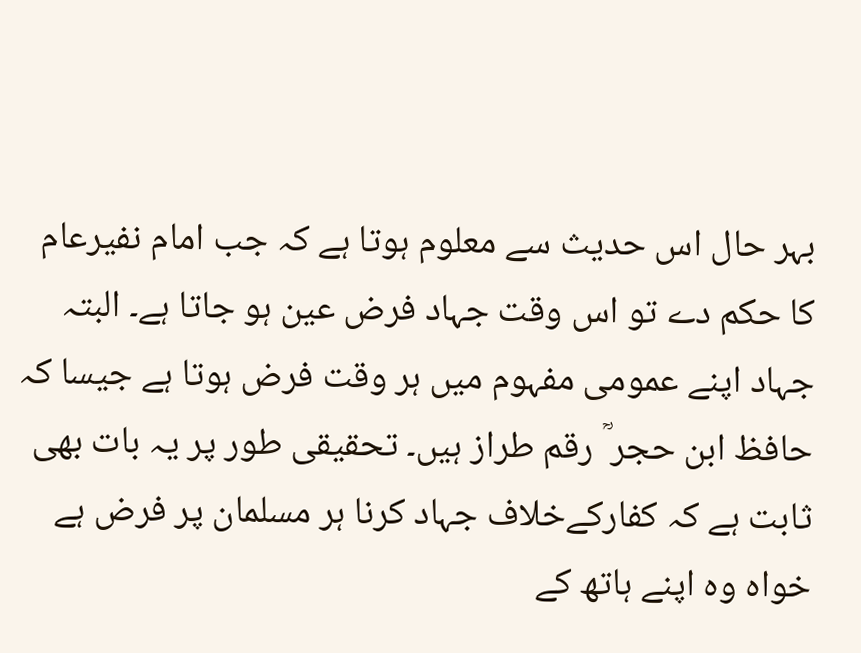بہر حال اس حدیث سے معلوم ہوتا ہے کہ جب امام نفیرعام کا حکم دے تو اس وقت جہاد فرض عین ہو جاتا ہے۔ البتہ جہاد اپنے عمومی مفہوم میں ہر وقت فرض ہوتا ہے جیسا کہ حافظ ابن حجر ؒ رقم طراز ہیں۔ تحقیقی طور پر یہ بات بھی ثابت ہے کہ کفارکےخلاف جہاد کرنا ہر مسلمان پر فرض ہے خواہ وہ اپنے ہاتھ کے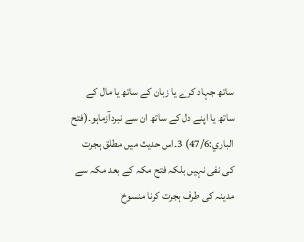ساتھ جہاد کرے یا زبان کے ساتھ یا مال کے ساتھ یا اپنے دل کے ساتھ ان سے نبردآزماہو۔(فتح الباري:47/6) 3۔اس حدیث میں مطلق ہجرت کی نفی نہیں بلکہ فتح مکہ کے بعد مکہ سے مدینہ کی طرف ہجرت کرنا منسوخ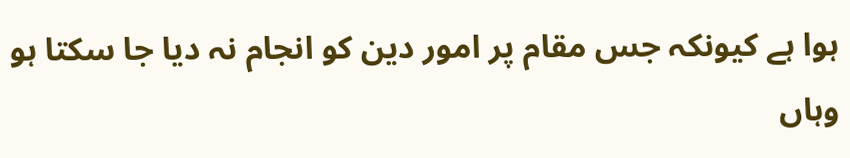ہوا ہے کیونکہ جس مقام پر امور دین کو انجام نہ دیا جا سکتا ہو وہاں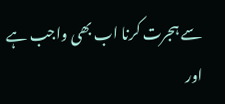سے ہجرت کرنا اب بھی واجب ہے اور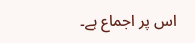اس پر اجماع ہے۔